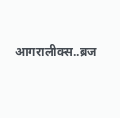आगरालीक्स..ब्रज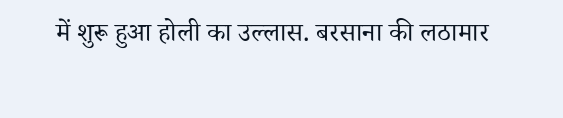में शुरू हुआ होली का उल्लास. बरसाना की लठामार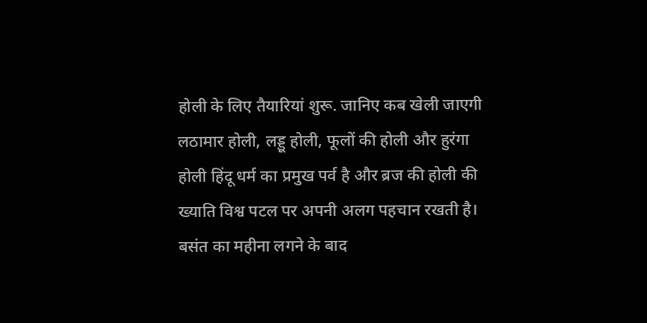होली के लिए तैयारियां शुरू. जानिए कब खेली जाएगी लठामार होली, लड्डू होली, फूलों की होली और हुरंगा
होली हिंदू धर्म का प्रमुख पर्व है और ब्रज की होली की ख्याति विश्व पटल पर अपनी अलग पहचान रखती है। बसंत का महीना लगने के बाद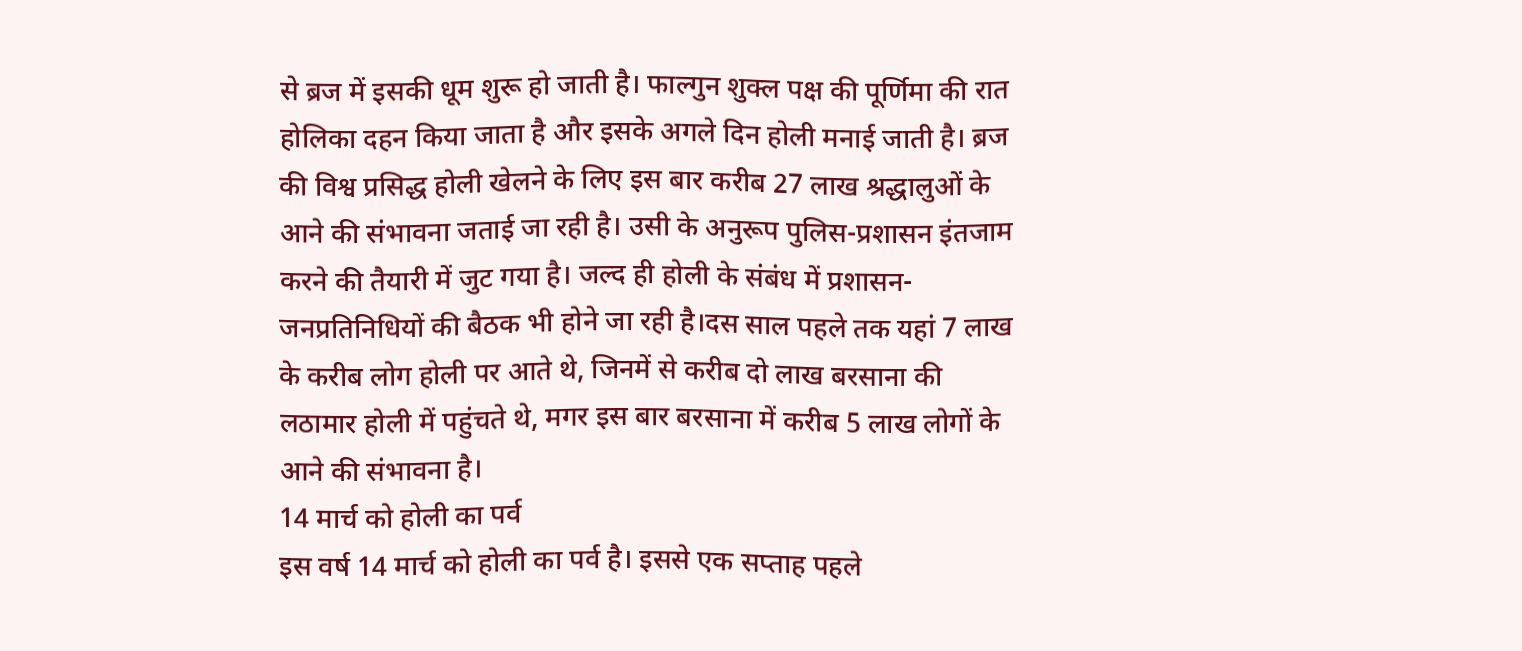से ब्रज में इसकी धूम शुरू हो जाती है। फाल्गुन शुक्ल पक्ष की पूर्णिमा की रात होलिका दहन किया जाता है और इसके अगले दिन होली मनाई जाती है। ब्रज की विश्व प्रसिद्ध होली खेलने के लिए इस बार करीब 27 लाख श्रद्धालुओं के आने की संभावना जताई जा रही है। उसी के अनुरूप पुलिस-प्रशासन इंतजाम करने की तैयारी में जुट गया है। जल्द ही होली के संबंध में प्रशासन-जनप्रतिनिधियों की बैठक भी होने जा रही है।दस साल पहले तक यहां 7 लाख के करीब लोग होली पर आते थे, जिनमें से करीब दो लाख बरसाना की लठामार होली में पहुंचते थे, मगर इस बार बरसाना में करीब 5 लाख लोगों के आने की संभावना है।
14 मार्च को होली का पर्व
इस वर्ष 14 मार्च को होली का पर्व है। इससे एक सप्ताह पहले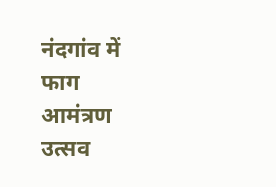नंदगांव में फाग आमंत्रण उत्सव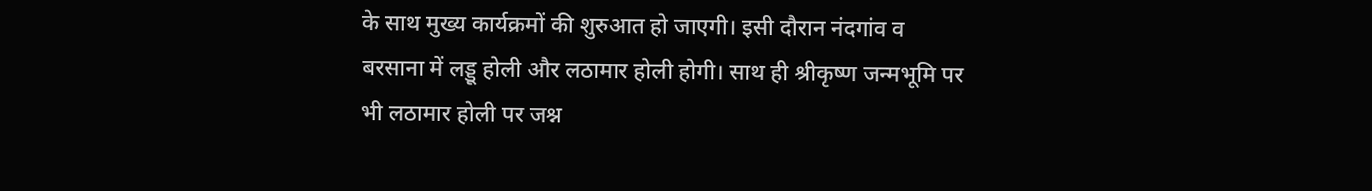के साथ मुख्य कार्यक्रमों की शुरुआत हो जाएगी। इसी दौरान नंदगांव व बरसाना में लड्डू होली और लठामार होली होगी। साथ ही श्रीकृष्ण जन्मभूमि पर भी लठामार होली पर जश्न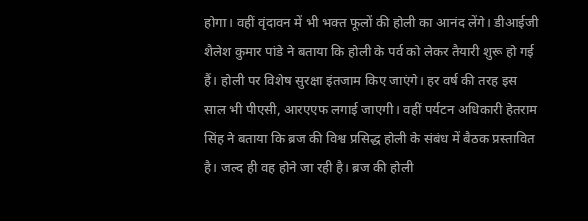होगा। वहीं वृंदावन में भी भक्त फूलों की होली का आनंद लेंगे। डीआईजी शैलेश कुमार पांडे ने बताया कि होली के पर्व को लेकर तैयारी शुरू हो गई हैं। होली पर विशेष सुरक्षा इंतजाम किए जाएंगे। हर वर्ष की तरह इस साल भी पीएसी, आरएएफ लगाई जाएगी। वहीं पर्यटन अधिकारी हेतराम सिंह ने बताया कि ब्रज की विश्व प्रसिद्ध होली के संबंध में बैठक प्रस्तावित है। जल्द ही वह होने जा रही है। ब्रज की होली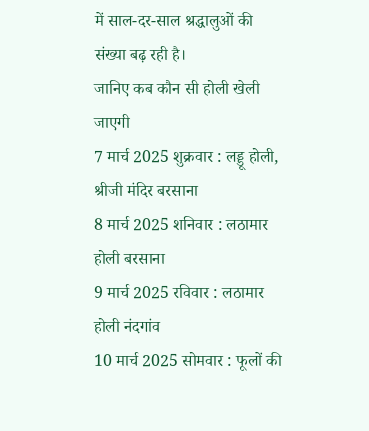में साल-दर-साल श्रद्धालुओं की संख्या बढ़ रही है।
जानिए कब कौन सी होली खेली जाएगी
7 मार्च 2025 शुक्रवार : लड्डू होली, श्रीजी मंदिर बरसाना
8 मार्च 2025 शनिवार : लठामार होली बरसाना
9 मार्च 2025 रविवार : लठामार होली नंदगांव
10 मार्च 2025 सोमवार : फूलों की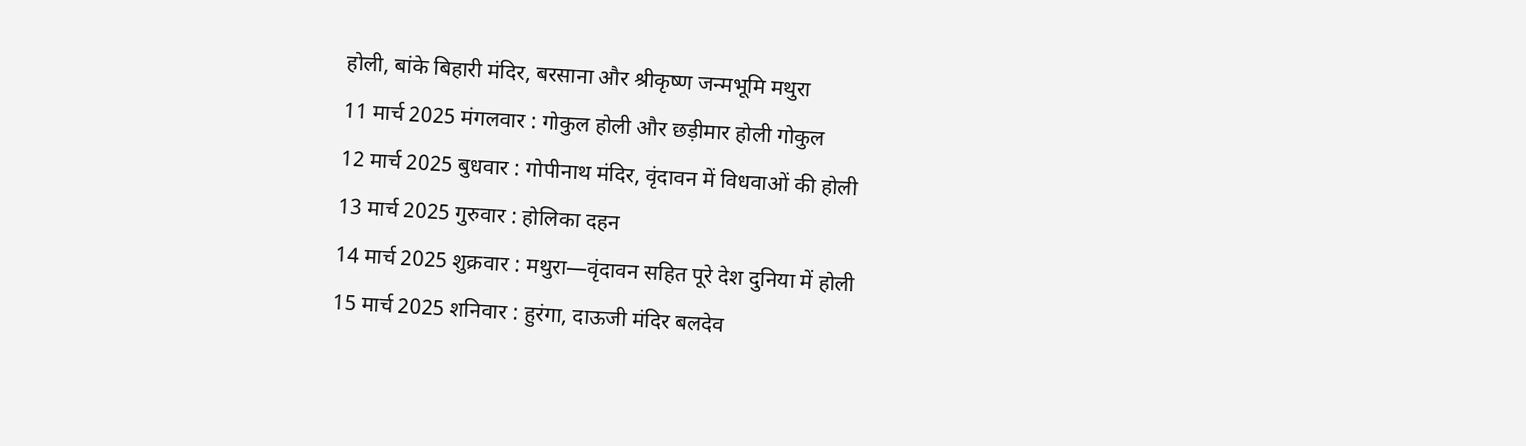होली, बांके बिहारी मंदिर, बरसाना और श्रीकृष्ण जन्मभूमि मथुरा
11 मार्च 2025 मंगलवार : गोकुल होली और छड़ीमार होली गोकुल
12 मार्च 2025 बुधवार : गोपीनाथ मंदिर, वृंदावन में विधवाओं की होली
13 मार्च 2025 गुरुवार : होलिका दहन
14 मार्च 2025 शुक्रवार : मथुरा—वृंदावन सहित पूरे देश दुनिया में होली
15 मार्च 2025 शनिवार : हुरंगा, दाऊजी मंदिर बलदेव